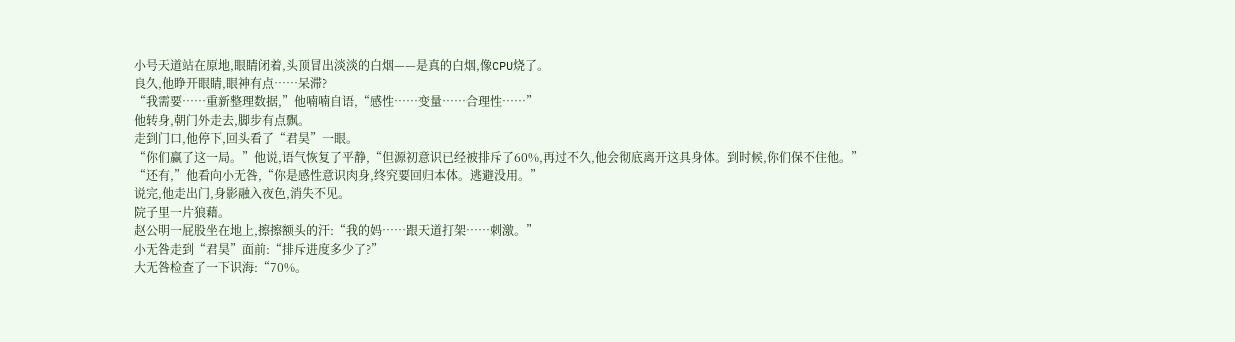小号天道站在原地,眼睛闭着,头顶冒出淡淡的白烟——是真的白烟,像CPU烧了。
良久,他睁开眼睛,眼神有点……呆滞?
“我需要……重新整理数据,”他喃喃自语,“感性……变量……合理性……”
他转身,朝门外走去,脚步有点飘。
走到门口,他停下,回头看了“君昊”一眼。
“你们赢了这一局。”他说,语气恢复了平静,“但源初意识已经被排斥了60%,再过不久,他会彻底离开这具身体。到时候,你们保不住他。”
“还有,”他看向小无咎,“你是感性意识肉身,终究要回归本体。逃避没用。”
说完,他走出门,身影融入夜色,消失不见。
院子里一片狼藉。
赵公明一屁股坐在地上,擦擦额头的汗:“我的妈……跟天道打架……刺激。”
小无咎走到“君昊”面前:“排斥进度多少了?”
大无咎检查了一下识海:“70%。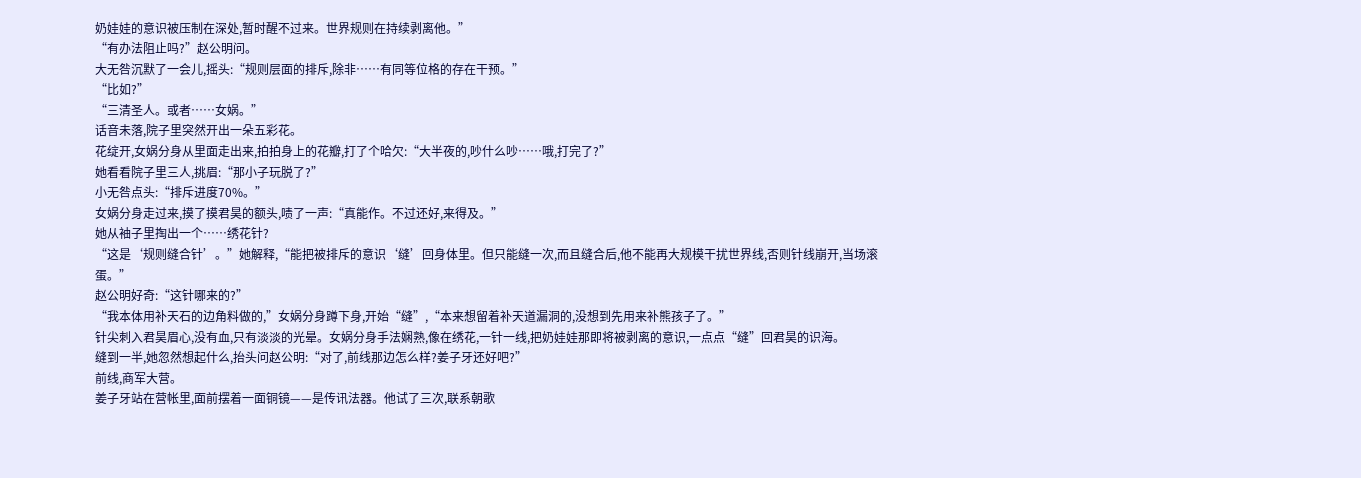奶娃娃的意识被压制在深处,暂时醒不过来。世界规则在持续剥离他。”
“有办法阻止吗?”赵公明问。
大无咎沉默了一会儿,摇头:“规则层面的排斥,除非……有同等位格的存在干预。”
“比如?”
“三清圣人。或者……女娲。”
话音未落,院子里突然开出一朵五彩花。
花绽开,女娲分身从里面走出来,拍拍身上的花瓣,打了个哈欠:“大半夜的,吵什么吵……哦,打完了?”
她看看院子里三人,挑眉:“那小子玩脱了?”
小无咎点头:“排斥进度70%。”
女娲分身走过来,摸了摸君昊的额头,啧了一声:“真能作。不过还好,来得及。”
她从袖子里掏出一个……绣花针?
“这是‘规则缝合针’。”她解释,“能把被排斥的意识‘缝’回身体里。但只能缝一次,而且缝合后,他不能再大规模干扰世界线,否则针线崩开,当场滚蛋。”
赵公明好奇:“这针哪来的?”
“我本体用补天石的边角料做的,”女娲分身蹲下身,开始“缝”,“本来想留着补天道漏洞的,没想到先用来补熊孩子了。”
针尖刺入君昊眉心,没有血,只有淡淡的光晕。女娲分身手法娴熟,像在绣花,一针一线,把奶娃娃那即将被剥离的意识,一点点“缝”回君昊的识海。
缝到一半,她忽然想起什么,抬头问赵公明:“对了,前线那边怎么样?姜子牙还好吧?”
前线,商军大营。
姜子牙站在营帐里,面前摆着一面铜镜——是传讯法器。他试了三次,联系朝歌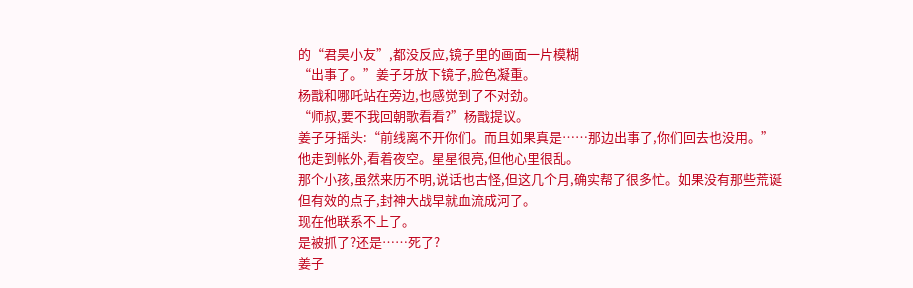的“君昊小友”,都没反应,镜子里的画面一片模糊
“出事了。”姜子牙放下镜子,脸色凝重。
杨戬和哪吒站在旁边,也感觉到了不对劲。
“师叔,要不我回朝歌看看?”杨戬提议。
姜子牙摇头:“前线离不开你们。而且如果真是……那边出事了,你们回去也没用。”
他走到帐外,看着夜空。星星很亮,但他心里很乱。
那个小孩,虽然来历不明,说话也古怪,但这几个月,确实帮了很多忙。如果没有那些荒诞但有效的点子,封神大战早就血流成河了。
现在他联系不上了。
是被抓了?还是……死了?
姜子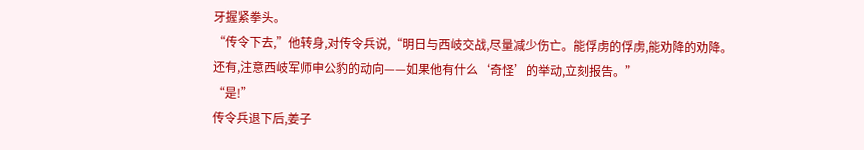牙握紧拳头。
“传令下去,”他转身,对传令兵说,“明日与西岐交战,尽量减少伤亡。能俘虏的俘虏,能劝降的劝降。还有,注意西岐军师申公豹的动向——如果他有什么‘奇怪’的举动,立刻报告。”
“是!”
传令兵退下后,姜子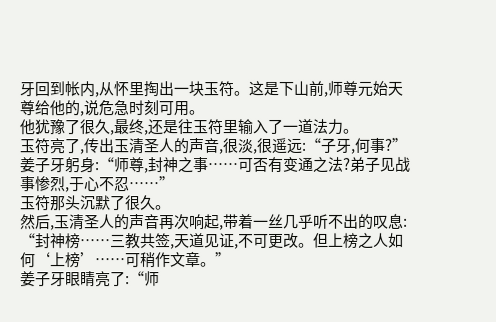牙回到帐内,从怀里掏出一块玉符。这是下山前,师尊元始天尊给他的,说危急时刻可用。
他犹豫了很久,最终,还是往玉符里输入了一道法力。
玉符亮了,传出玉清圣人的声音,很淡,很遥远:“子牙,何事?”
姜子牙躬身:“师尊,封神之事……可否有变通之法?弟子见战事惨烈,于心不忍……”
玉符那头沉默了很久。
然后,玉清圣人的声音再次响起,带着一丝几乎听不出的叹息:
“封神榜……三教共签,天道见证,不可更改。但上榜之人如何‘上榜’……可稍作文章。”
姜子牙眼睛亮了:“师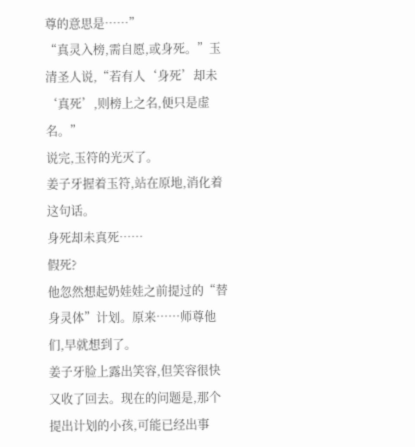尊的意思是……”
“真灵入榜,需自愿,或身死。”玉清圣人说,“若有人‘身死’却未‘真死’,则榜上之名,便只是虚名。”
说完,玉符的光灭了。
姜子牙握着玉符,站在原地,消化着这句话。
身死却未真死……
假死?
他忽然想起奶娃娃之前提过的“替身灵体”计划。原来……师尊他们,早就想到了。
姜子牙脸上露出笑容,但笑容很快又收了回去。现在的问题是,那个提出计划的小孩,可能已经出事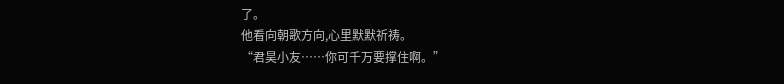了。
他看向朝歌方向,心里默默祈祷。
“君昊小友……你可千万要撑住啊。”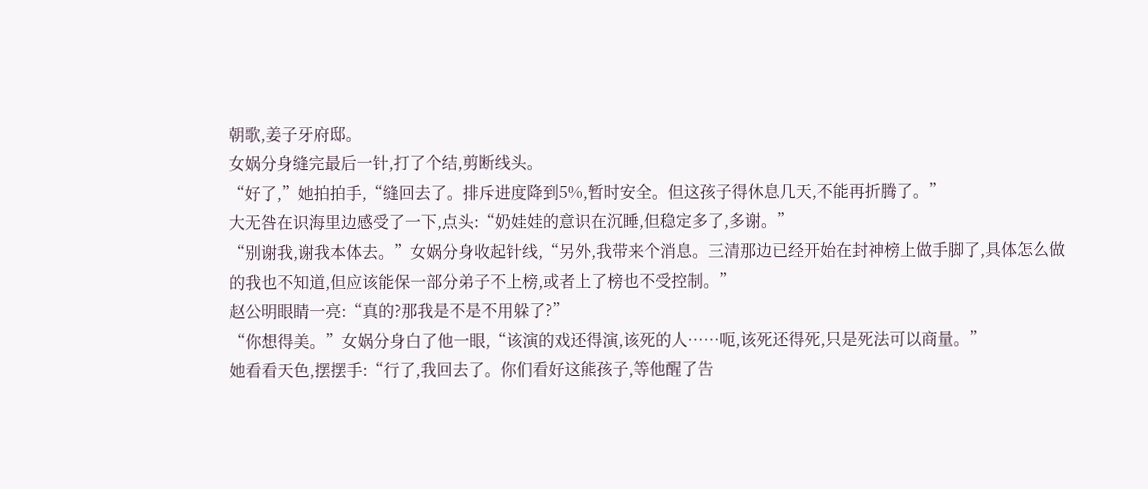朝歌,姜子牙府邸。
女娲分身缝完最后一针,打了个结,剪断线头。
“好了,”她拍拍手,“缝回去了。排斥进度降到5%,暂时安全。但这孩子得休息几天,不能再折腾了。”
大无咎在识海里边感受了一下,点头:“奶娃娃的意识在沉睡,但稳定多了,多谢。”
“别谢我,谢我本体去。”女娲分身收起针线,“另外,我带来个消息。三清那边已经开始在封神榜上做手脚了,具体怎么做的我也不知道,但应该能保一部分弟子不上榜,或者上了榜也不受控制。”
赵公明眼睛一亮:“真的?那我是不是不用躲了?”
“你想得美。”女娲分身白了他一眼,“该演的戏还得演,该死的人……呃,该死还得死,只是死法可以商量。”
她看看天色,摆摆手:“行了,我回去了。你们看好这熊孩子,等他醒了告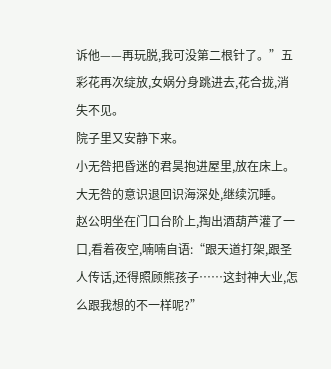诉他——再玩脱,我可没第二根针了。”五彩花再次绽放,女娲分身跳进去,花合拢,消失不见。
院子里又安静下来。
小无咎把昏迷的君昊抱进屋里,放在床上。大无咎的意识退回识海深处,继续沉睡。
赵公明坐在门口台阶上,掏出酒葫芦灌了一口,看着夜空,喃喃自语:“跟天道打架,跟圣人传话,还得照顾熊孩子……这封神大业,怎么跟我想的不一样呢?”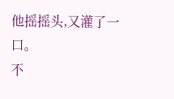他摇摇头,又灌了一口。
不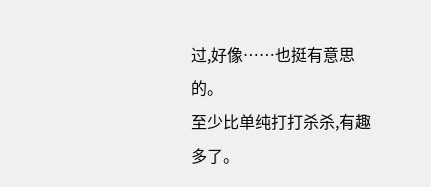过,好像……也挺有意思的。
至少比单纯打打杀杀,有趣多了。